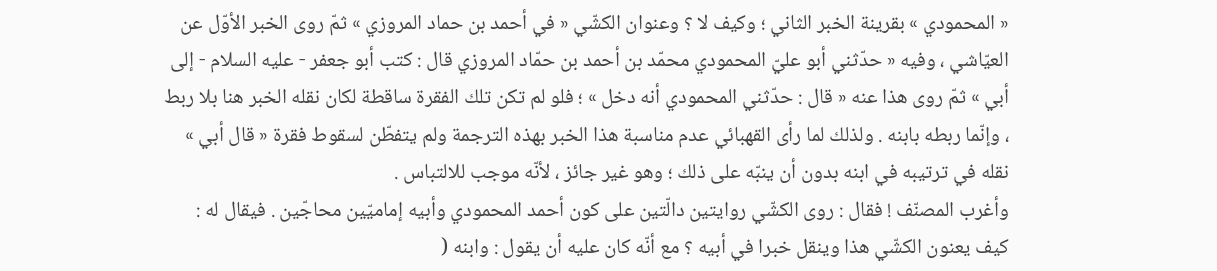« المحمودي » بقرينة الخبر الثاني ؛ وكيف لا ؟ وعنوان الكشّي « في أحمد بن حماد المروزي » ثمّ روى الخبر الأوّل عن العيّاشي ، وفيه « حدّثني أبو عليّ المحمودي محمّد بن أحمد بن حمّاد المروزي قال : كتب أبو جعفر - عليه السلام - إلى أبي » ثمّ روى هذا عنه « قال : حدّثني المحمودي أنه دخل » ؛ فلو لم تكن تلك الفقرة ساقطة لكان نقله الخبر هنا بلا ربط ، وإنّما ربطه بابنه . ولذلك لما رأى القهبائي عدم مناسبة هذا الخبر بهذه الترجمة ولم يتفطّن لسقوط فقرة « قال أبي » نقله في ترتيبه في ابنه بدون أن ينبّه على ذلك ؛ وهو غير جائز ، لأنّه موجب للالتباس .
وأغرب المصنّف ! فقال : روى الكشّي روايتين دالّتين على كون أحمد المحمودي وأبيه إماميّين محاجّين . فيقال له : كيف يعنون الكشّي هذا وينقل خبرا في أبيه ؟ مع أنّه كان عليه أن يقول : وابنه (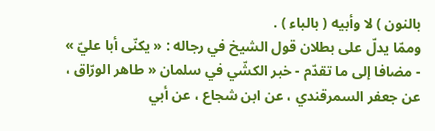بالنون ) لا وأبيه ( بالباء ) .
وممّا يدلّ على بطلان قول الشيخ في رجاله : « يكنّى أبا عليّ » - مضافا إلى ما تقدّم - خبر الكشّي في سلمان « طاهر الورّاق ، عن جعفر السمرقندي ، عن ابن شجاع ، عن أبي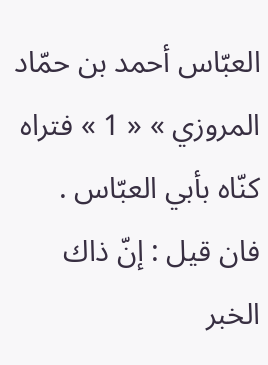العبّاس أحمد بن حمّاد المروزي » « 1 » فتراه كنّاه بأبي العبّاس .
فان قيل : إنّ ذاك الخبر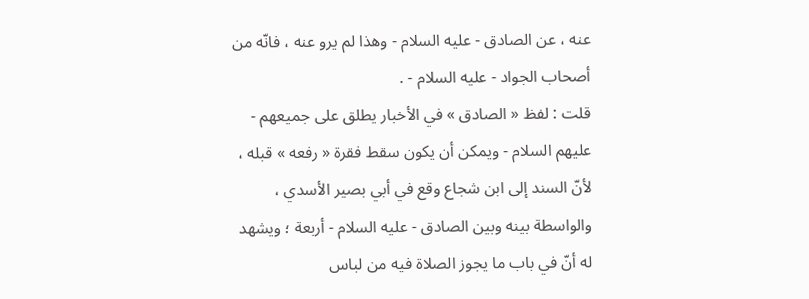عنه ، عن الصادق - عليه السلام - وهذا لم يرو عنه ، فانّه من أصحاب الجواد - عليه السلام - .
قلت : لفظ « الصادق » في الأخبار يطلق على جميعهم - عليهم السلام - ويمكن أن يكون سقط فقرة « رفعه » قبله ، لأنّ السند إلى ابن شجاع وقع في أبي بصير الأسدي ، والواسطة بينه وبين الصادق - عليه السلام - أربعة ؛ ويشهد له أنّ في باب ما يجوز الصلاة فيه من لباس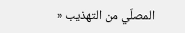المصلّي من التهذيب «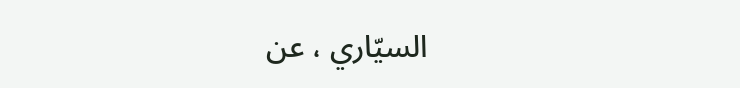السيّاري ، عن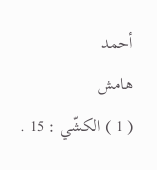أحمد
هامش
( 1 ) الكشّي : 15 .